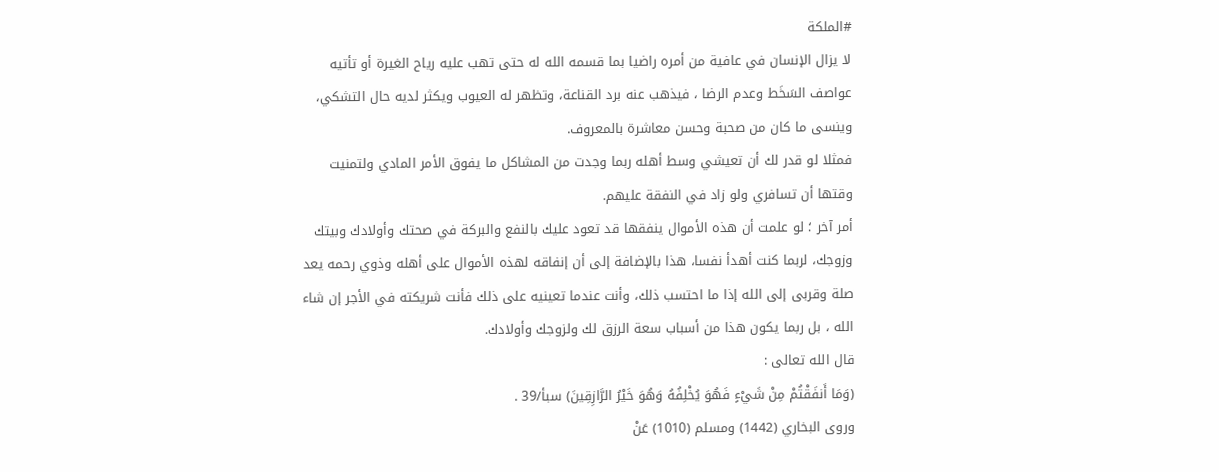#الملكة
لا يزال الإنسان في عافية من أمره راضيا بما قسمه الله له حتى تهب عليه رياح الغيرة أو تأتيه عواصف السَخَط وعدم الرضا ، فيذهب عنه برد القناعة، وتظهر له العيوب ويكثر لديه حال التشكي، وينسى ما كان من صحبة وحسن معاشرة بالمعروف.
فمثلا لو قدر لك أن تعيشي وسط أهله ربما وجدت من المشاكل ما يفوق الأمر المادي ولتمنيت وقتها أن تسافري ولو زاد في النفقة عليهم.
أمر آخر ؛ لو علمت أن هذه الأموال ينفقها قد تعود عليك بالنفع والبركة في صحتك وأولادك وبيتك وزوجك، لربما كنت أهدأ نفسا، هذا بالإضافة إلى أن إنفاقه لهذه الأموال على أهله وذوي رحمه يعد صلة وقربى إلى الله إذا ما احتسب ذلك، وأنت عندما تعينيه على ذلك فأنت شريكته في الأجر إن شاء الله ، بل ربما يكون هذا من أسباب سعة الرزق لك ولزوجك وأولادك.
قال الله تعالى :
(وَمَا أَنفَقْتُمْ مِنْ شَيْءٍ فَهُوَ يُخْلِفُهُ وَهُوَ خَيْرُ الرَّازِقِينَ) سبأ/39 .
وروى البخاري (1442) ومسلم (1010) عَنْ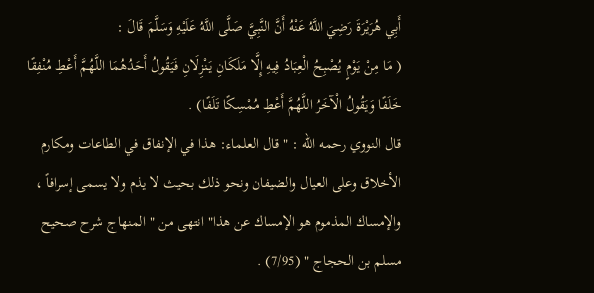أَبِي هُرَيْرَةَ رَضِيَ اللَّهُ عَنْهُ أَنَّ النَّبِيَّ صَلَّى اللَّهُ عَلَيْهِ وَسَلَّمَ قَالَ :
( مَا مِنْ يَوْمٍ يُصْبِحُ الْعِبَادُ فِيهِ إِلَّا مَلَكَانِ يَنْزِلَانِ فَيَقُولُ أَحَدُهُمَا اللَّهُمَّ أَعْطِ مُنْفِقًا خَلَفًا وَيَقُولُ الْآخَرُ اللَّهُمَّ أَعْطِ مُمْسِكًا تَلَفًا) .
قال النووي رحمه الله : " قال العلماء: هذا في الإنفاق في الطاعات ومكارم الأخلاق وعلى العيال والضيفان ونحو ذلك بحيث لا يذم ولا يسمى إسرافاً ، والإمساك المذموم هو الإمساك عن هذا" انتهى من " المنهاج شرح صحيح مسلم بن الحجاج " (7/95) .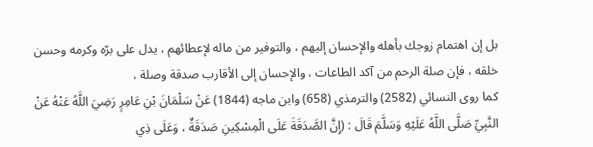بل إن اهتمام زوجك بأهله والإحسان إليهم ، والتوفير من ماله لإعطائهم ، يدل على برّه وكرمه وحسن خلقه ، فإن صلة الرحم من آكد الطاعات ، والإحسان إلى الأقارب صدقة وصلة ،
كما روى النسائي (2582) والترمذي (658) وابن ماجه (1844) عَنْ سَلْمَانَ بْنِ عَامِرٍ رَضِيَ اللَّهُ عَنْهُ عَنْ النَّبِيِّ صَلَّى اللَّهُ عَلَيْهِ وَسَلَّمَ قَالَ : (إِنَّ الصَّدَقَةَ عَلَى الْمِسْكِينِ صَدَقَةٌ ، وَعَلَى ذِي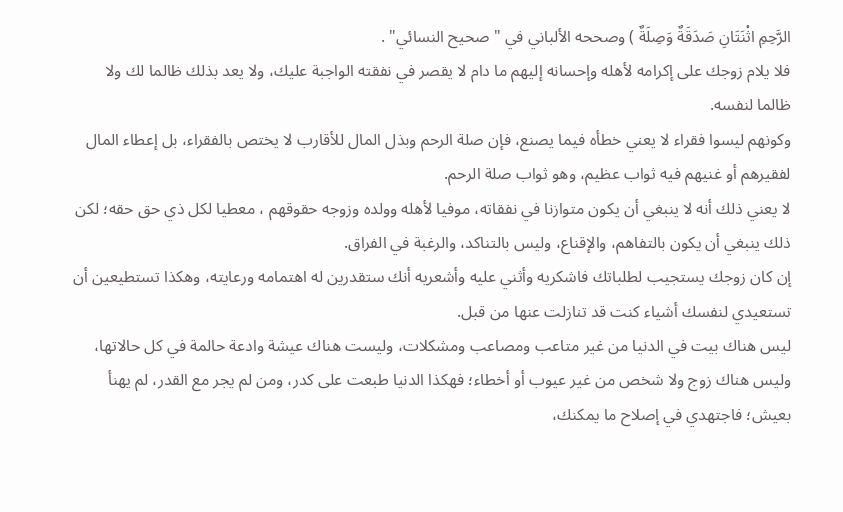الرَّحِمِ اثْنَتَانِ صَدَقَةٌ وَصِلَةٌ ) وصححه الألباني في " صحيح النسائي" .
فلا يلام زوجك على إكرامه لأهله وإحسانه إليهم ما دام لا يقصر في نفقته الواجبة عليك، ولا يعد بذلك ظالما لك ولا ظالما لنفسه.
وكونهم ليسوا فقراء لا يعني خطأه فيما يصنع، فإن صلة الرحم وبذل المال للأقارب لا يختص بالفقراء، بل إعطاء المال لفقيرهم أو غنيهم فيه ثواب عظيم، وهو ثواب صلة الرحم.
لا يعني ذلك أنه لا ينبغي أن يكون متوازنا في نفقاته، موفيا لأهله وولده وزوجه حقوقهم ، معطيا لكل ذي حق حقه؛ لكن ذلك ينبغي أن يكون بالتفاهم، والإقناع، وليس بالتناكد، والرغبة في الفراق.
إن كان زوجك يستجيب لطلباتك فاشكريه وأثني عليه وأشعريه أنك ستقدرين له اهتمامه ورعايته، وهكذا تستطيعين أن تستعيدي لنفسك أشياء كنت قد تنازلت عنها من قبل.
ليس هناك بيت في الدنيا من غير متاعب ومصاعب ومشكلات، وليست هناك عيشة وادعة حالمة في كل حالاتها، وليس هناك زوج ولا شخص من غير عيوب أو أخطاء؛ فهكذا الدنيا طبعت على كدر، ومن لم يجر مع القدر، لم يهنأ بعيش؛ فاجتهدي في إصلاح ما يمكنك،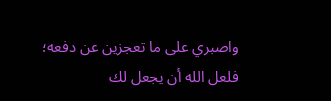واصبري على ما تعجزين عن دفعه؛ فلعل الله أن يجعل لك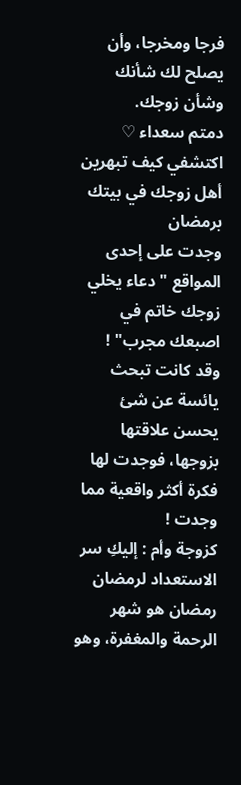فرجا ومخرجا، وأن يصلح لك شأنك وشأن زوجك.
دمتم سعداء ♡
اكتشفي كيف تبهرين أهل زوجك في بيتك برمضان
وجدت على إحدى المواقع "دعاء يخلي زوجك خاتم في اصبعك مجرب" ! وقد كانت تبحث يائسة عن شئ يحسن علاقتها بزوجها، فوجدت لها فكرة أكثر واقعية مما وجدت !
كزوجة وأم : إليكِ سر الاستعداد لرمضان
رمضان هو شهر الرحمة والمغفرة، وهو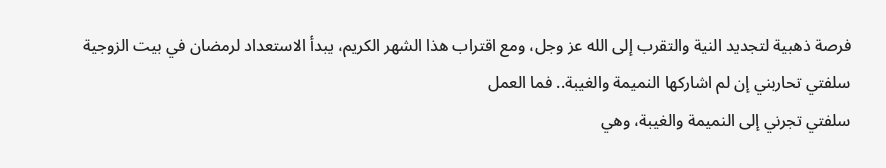فرصة ذهبية لتجديد النية والتقرب إلى الله عز وجل، ومع اقتراب هذا الشهر الكريم، يبدأ الاستعداد لرمضان في بيت الزوجية
سلفتي تحاربني إن لم اشاركها النميمة والغيبة.. فما العمل
سلفتي تجرني إلى النميمة والغيبة، وهي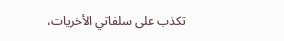تكذب على سلفاتي الأخريات،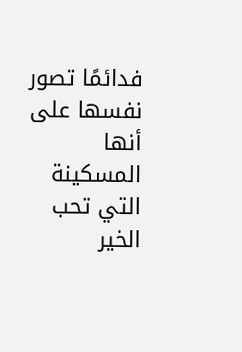فدائمًا تصور نفسها على أنها المسكينة التي تحب الخير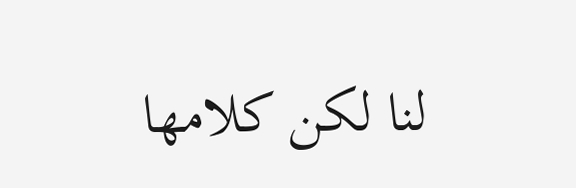لنا لكن كلامها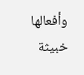وأفعالها خبيثة